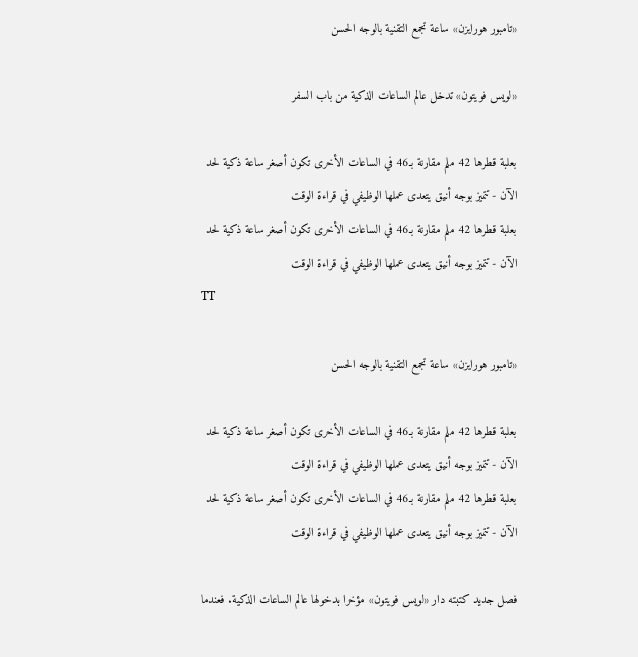«تامبور هورايزن» ساعة تجمع التقنية بالوجه الحسن

«لويس فويتون» تدخل عالم الساعات الذكية من باب السفر

بعلبة قطرها 42 ملم مقارنة بـ46 في الساعات الأخرى تكون أصغر ساعة ذكية لحد الآن - تتميز بوجه أنيق يتعدى عملها الوظيفي في قراءة الوقت
بعلبة قطرها 42 ملم مقارنة بـ46 في الساعات الأخرى تكون أصغر ساعة ذكية لحد الآن - تتميز بوجه أنيق يتعدى عملها الوظيفي في قراءة الوقت
TT

«تامبور هورايزن» ساعة تجمع التقنية بالوجه الحسن

بعلبة قطرها 42 ملم مقارنة بـ46 في الساعات الأخرى تكون أصغر ساعة ذكية لحد الآن - تتميز بوجه أنيق يتعدى عملها الوظيفي في قراءة الوقت
بعلبة قطرها 42 ملم مقارنة بـ46 في الساعات الأخرى تكون أصغر ساعة ذكية لحد الآن - تتميز بوجه أنيق يتعدى عملها الوظيفي في قراءة الوقت

فصل جديد كتبته دار «لويس فويتون» مؤخرا بدخولها عالم الساعات الذكية. فعندما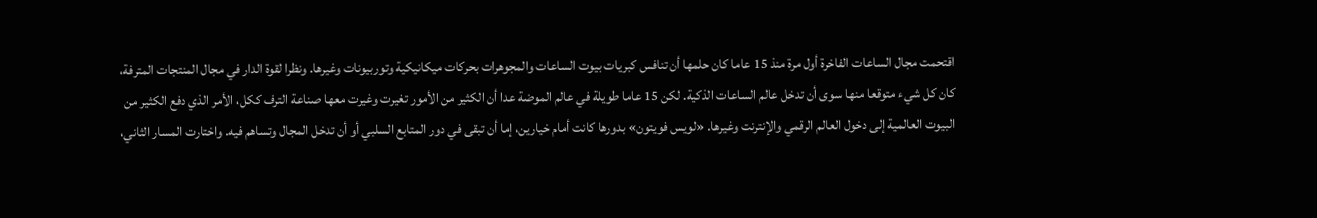اقتحمت مجال الساعات الفاخرة أول مرة منذ 15 عاما كان حلمها أن تنافس كبريات بيوت الساعات والمجوهرات بحركات ميكانيكية وتوربيونات وغيرها. ونظرا لقوة الدار في مجال المنتجات المترفة، كان كل شيء متوقعا منها سوى أن تدخل عالم الساعات الذكية. لكن 15 عاما طويلة في عالم الموضة عدا أن الكثير من الأمور تغيرت وغيرت معها صناعة الترف ككل، الأمر الذي دفع الكثير من البيوت العالمية إلى دخول العالم الرقمي والإنترنت وغيرها. «لويس فويتون» بدورها كانت أمام خيارين، إما أن تبقى في دور المتابع السلبي أو أن تدخل المجال وتساهم فيه. واختارت المسار الثاني،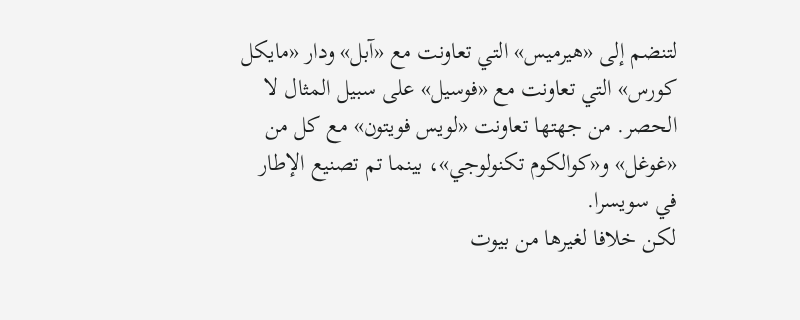لتنضم إلى «هيرميس» التي تعاونت مع «آبل» ودار «مايكل كورس» التي تعاونت مع «فوسيل» على سبيل المثال لا الحصر. من جهتها تعاونت «لويس فويتون» مع كل من «غوغل» و«كوالكوم تكنولوجي»، بينما تم تصنيع الإطار في سويسرا.
لكن خلافا لغيرها من بيوت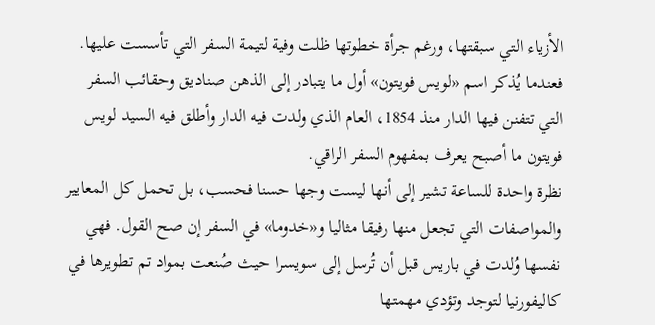الأزياء التي سبقتها، ورغم جرأة خطوتها ظلت وفية لتيمة السفر التي تأسست عليها. فعندما يُذكر اسم «لويس فويتون» أول ما يتبادر إلى الذهن صناديق وحقائب السفر التي تتفنن فيها الدار منذ 1854، العام الذي ولدت فيه الدار وأطلق فيه السيد لويس فويتون ما أصبح يعرف بمفهوم السفر الراقي.
نظرة واحدة للساعة تشير إلى أنها ليست وجها حسنا فحسب، بل تحمل كل المعايير والمواصفات التي تجعل منها رفيقا مثاليا و«خدوما» في السفر إن صح القول. فهي نفسها وُلدت في باريس قبل أن تُرسل إلى سويسرا حيث صُنعت بمواد تم تطويرها في كاليفورنيا لتوجد وتؤدي مهمتها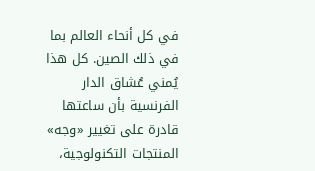في كل أنحاء العالم بما في ذلك الصين. كل هذا يُمني عُشاق الدار الفرنسية بأن ساعتها قادرة على تغيير «وجه» المنتجات التكنولوجية،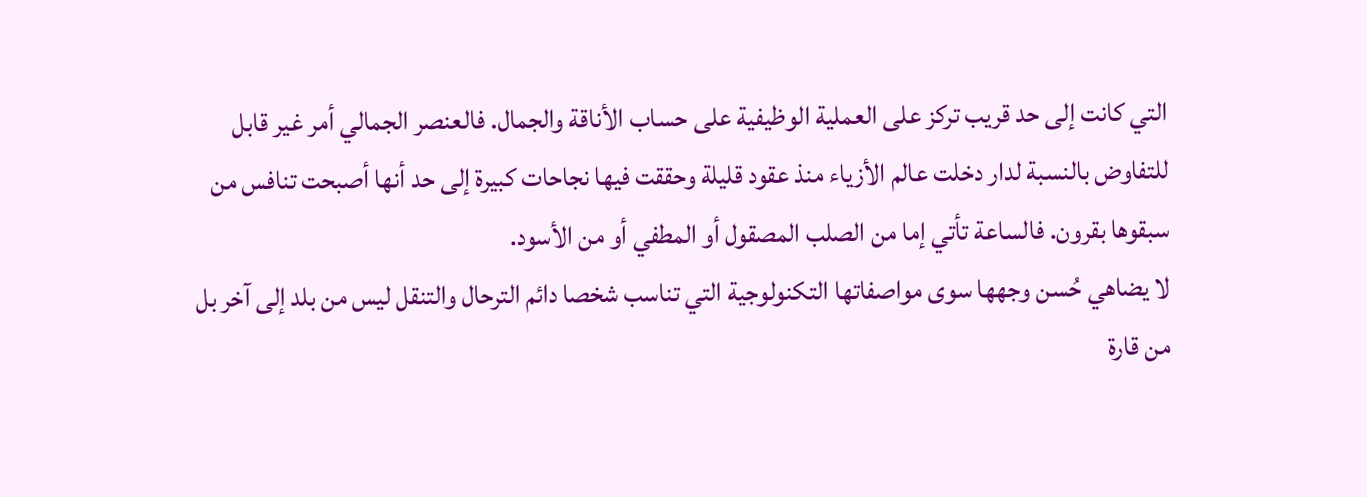التي كانت إلى حد قريب تركز على العملية الوظيفية على حساب الأناقة والجمال. فالعنصر الجمالي أمر غير قابل للتفاوض بالنسبة لدار دخلت عالم الأزياء منذ عقود قليلة وحققت فيها نجاحات كبيرة إلى حد أنها أصبحت تنافس من سبقوها بقرون. فالساعة تأتي إما من الصلب المصقول أو المطفي أو من الأسود.
لا يضاهي حُسن وجهها سوى مواصفاتها التكنولوجية التي تناسب شخصا دائم الترحال والتنقل ليس من بلد إلى آخر بل من قارة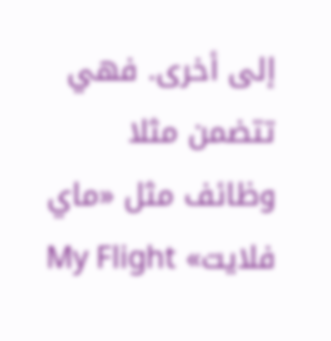إلى أخرى. فهي تتضمن مثلا وظائف مثل «ماي فلايت» My Flight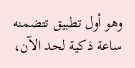وهو أول تطبيق تتضمنه ساعة ذكية لحد الآن،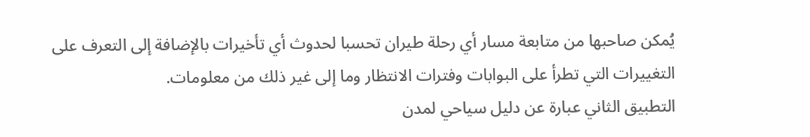يُمكن صاحبها من متابعة مسار أي رحلة طيران تحسبا لحدوث أي تأخيرات بالإضافة إلى التعرف على التغييرات التي تطرأ على البوابات وفترات الانتظار وما إلى غير ذلك من معلومات.
التطبيق الثاني عبارة عن دليل سياحي لمدن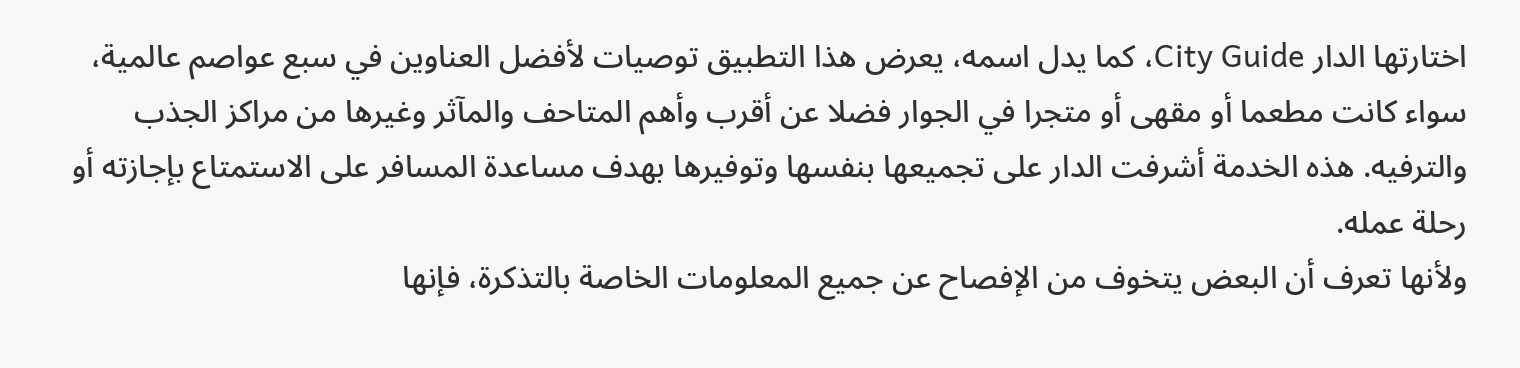اختارتها الدار City Guide، كما يدل اسمه، يعرض هذا التطبيق توصيات لأفضل العناوين في سبع عواصم عالمية، سواء كانت مطعما أو مقهى أو متجرا في الجوار فضلا عن أقرب وأهم المتاحف والمآثر وغيرها من مراكز الجذب والترفيه. هذه الخدمة أشرفت الدار على تجميعها بنفسها وتوفيرها بهدف مساعدة المسافر على الاستمتاع بإجازته أو رحلة عمله.
ولأنها تعرف أن البعض يتخوف من الإفصاح عن جميع المعلومات الخاصة بالتذكرة، فإنها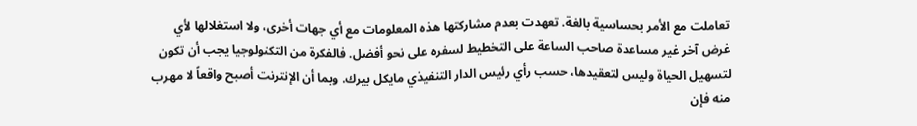تعاملت مع الأمر بحساسية بالغة. تعهدت بعدم مشاركتها هذه المعلومات مع أي جهات أخرى، ولا استغلالها لأي غرض آخر غير مساعدة صاحب الساعة على التخطيط لسفره على نحو أفضل. فالفكرة من التكنولوجيا يجب أن تكون لتسهيل الحياة وليس لتعقيدها، حسب رأي رئيس الدار التنفيذي مايكل بيرك. وبما أن الإنترنت أصبح واقعاً لا مهرب منه فإن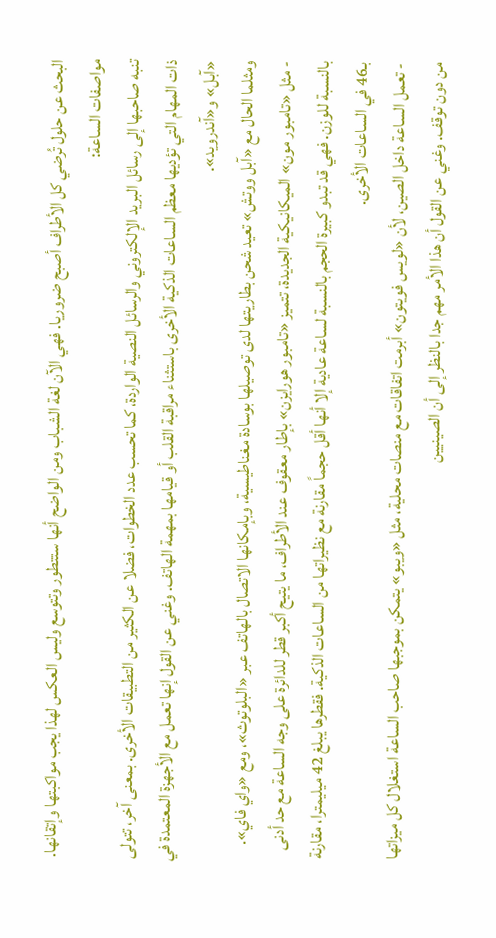البحث عن حلول تُرضي كل الأطراف أصبح ضروريا. فهي الآن لغة الشباب ومن الواضح أنها ستتطور وتتوسع وليس العكس لهذا يجب مواكبتها وإتقانها.
مواصفات الساعة:
تنبه صاحبها إلى رسائل البريد الإلكتروني والرسائل النصية الواردة، كما تحسب عدد الخطوات، فضلا عن الكثير من التطبيقات الأخرى. بمعنى آخر، تتولى ذات المهام التي تؤديها معظم الساعات الذكية الأخرى باستثناء مراقبة القلب أو قيامها بمهمة الهاتف. وغني عن القول إنها تعمل مع الأجهزة المعتمدة في «آبل» و«آندرويد».
ومثلما الحال مع «آبل ووتش» تعيد شحن بطاريتها لدى توصيلها بوسادة مغناطيسية، وبإمكانها الاتصال بالهاتف عبر «البلوتوث»، ومع «واي فاي».
- مثل «تامبور مون» الميكانيكية الجديدة، تتميز «تامبور هورايزن» بإطار معقوف عند الأطراف، ما يتيح أكبر قطر للدائرة على وجه الساعة مع حد أدنى بالنسبة للوزن. فهي قد تبدو كبيرة الحجم بالنسبة لساعة عادية إلا أنها أقل حجماً مقارنة مع نظيراتها من الساعات الذكية. فقطرها يبلغ 42 ميليمترا، مقارنة بـ46 في الساعات الأخرى.
- تعمل الساعة داخل الصين، لأن «لويس فويتون» أبرمت اتفاقات مع منصات محلية، مثل «ويبو» يتمكن بموجبها صاحب الساعة استغلال كل ميزاتها من دون توقف. وغني عن القول أن هذا الأمر مهم جدا بالنظر إلى أن الصينيين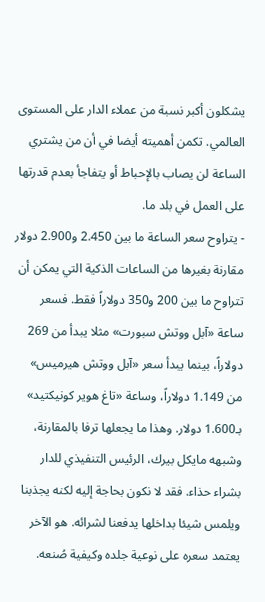يشكلون أكبر نسبة من عملاء الدار على المستوى العالمي. تكمن أهميته أيضا في أن من يشتري الساعة لن يصاب بالإحباط أو يتفاجأ بعدم قدرتها على العمل في بلد ما.
- يتراوح سعر الساعة ما بين 2.450 و2.900 دولار مقارنة بغيرها من الساعات الذكية التي يمكن أن تتراوح ما بين 200 و350 دولاراً فقط. فسعر ساعة «آبل ووتش سبورت» مثلا يبدأ من 269 دولاراً، بينما يبدأ سعر «آبل ووتش هيرميس» من 1.149 دولاراً، وساعة «تاغ هوير كونيكتيد» بـ1.600 دولار. وهذا ما يجعلها ترفا بالمقارنة، وشبهه مايكل بيرك، الرئيس التنفيذي للدار بشراء حذاء. فقد لا نكون بحاجة إليه لكنه يجذبنا ويلمس شيئا بداخلها يدفعنا لشرائه. هو الآخر يعتمد سعره على نوعية جلده وكيفية صُنعه.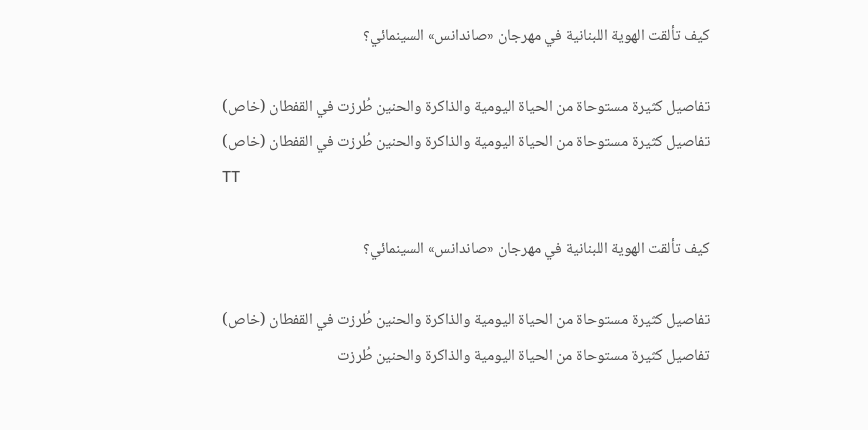كيف تألقت الهوية اللبنانية في مهرجان «صاندانس» السينمائي؟

تفاصيل كثيرة مستوحاة من الحياة اليومية والذاكرة والحنين طُرزت في القفطان (خاص)
تفاصيل كثيرة مستوحاة من الحياة اليومية والذاكرة والحنين طُرزت في القفطان (خاص)
TT

كيف تألقت الهوية اللبنانية في مهرجان «صاندانس» السينمائي؟

تفاصيل كثيرة مستوحاة من الحياة اليومية والذاكرة والحنين طُرزت في القفطان (خاص)
تفاصيل كثيرة مستوحاة من الحياة اليومية والذاكرة والحنين طُرزت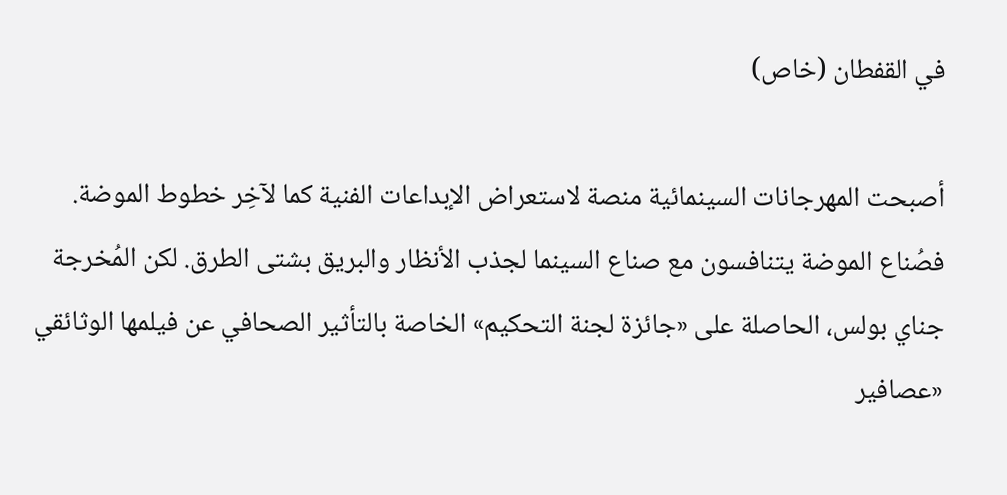في القفطان (خاص)

أصبحت المهرجانات السينمائية منصة لاستعراض الإبداعات الفنية كما لآخِر خطوط الموضة. فصُناع الموضة يتنافسون مع صناع السينما لجذب الأنظار والبريق بشتى الطرق. لكن المُخرجة جناي بولس، الحاصلة على «جائزة لجنة التحكيم» الخاصة بالتأثير الصحافي عن فيلمها الوثائقي «عصافير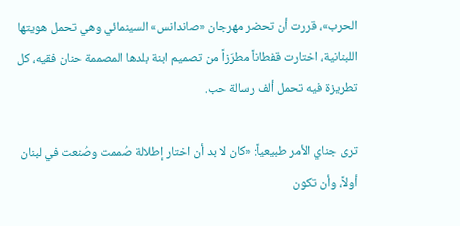الحرب»، قررت أن تحضر مهرجان «صاندانس» السينمائي وهي تحمل هويتها اللبنانية، اختارت قفطاناً مطرّزاً من تصميم ابنة بلدها المصممة حنان فقيه، كل تطريزة فيه تحمل ألف رسالة حب.

ترى جناي الأمر طبيعياً: «كان لا بد أن اختار إطلالة صُممت وصُنعت في لبنان أولاً، وأن تكون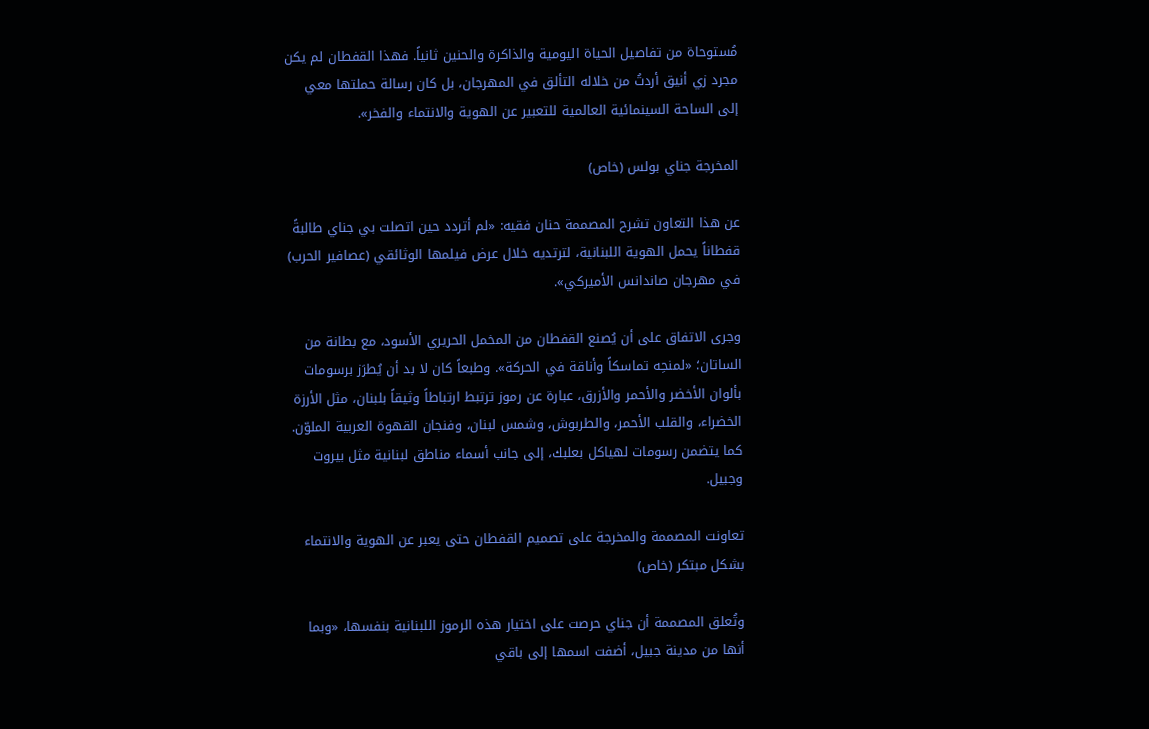مُستوحاة من تفاصيل الحياة اليومية والذاكرة والحنين ثانياً. فهذا القفطان لم يكن مجرد زي أنيق أردتُ من خلاله التألق في المهرجان، بل كان رسالة حملتها معي إلى الساحة السينمائية العالمية للتعبير عن الهوية والانتماء والفخر».

المخرجة جناي بولس (خاص)

عن هذا التعاون تشرح المصممة حنان فقيه: «لم أتردد حين اتصلت بي جناي طالبةً قفطاناً يحمل الهوية اللبنانية، لترتديه خلال عرض فيلمها الوثائقي (عصافير الحرب) في مهرجان صاندانس الأميركي».

وجرى الاتفاق على أن يُصنع القفطان من المخمل الحريري الأسود، مع بطانة من الساتان؛ «لمنحِه تماسكاً وأناقة في الحركة». وطبعاً كان لا بد أن يُطرَز برسومات بألوان الأخضر والأحمر والأزرق، عبارة عن رموز ترتبط ارتباطاً وثيقاً بلبنان، مثل الأرزة الخضراء، والقلب الأحمر، والطربوش، وشمس لبنان، وفنجان القهوة العربية الملوّن. كما يتضمن رسومات لهياكل بعلبك، إلى جانب أسماء مناطق لبنانية مثل بيروت وجبيل.

تعاونت المصممة والمخرجة على تصميم القفطان حتى يعبر عن الهوية والانتماء بشكل مبتكر (خاص)

وتُعلق المصممة أن جناي حرصت على اختيار هذه الرموز اللبنانية بنفسها، «وبما أنها من مدينة جبيل، أضفت اسمها إلى باقي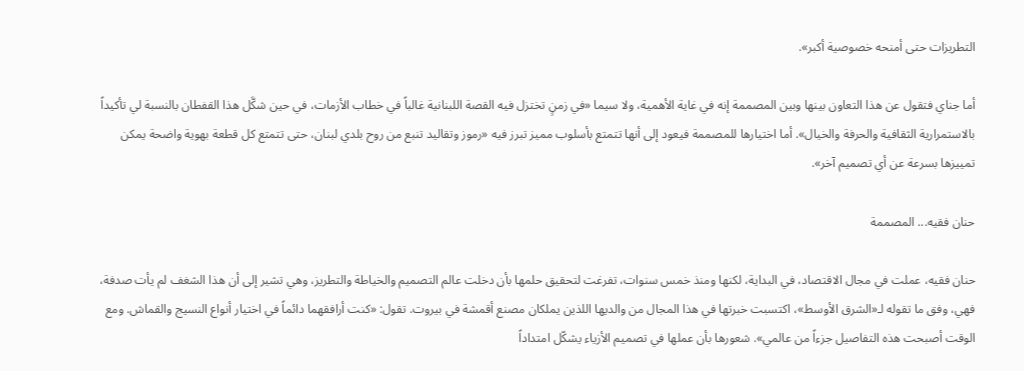التطريزات حتى أمنحه خصوصية أكبر».

أما جناي فتقول عن هذا التعاون بينها وبين المصممة إنه في غاية الأهمية، ولا سيما «في زمنٍ تختزل فيه القصة اللبنانية غالباً في خطاب الأزمات، في حين شكَّل هذا القفطان بالنسبة لي تأكيداً بالاستمرارية الثقافية والحرفة والخيال». أما اختيارها للمصممة فيعود إلى أنها تتمتع بأسلوب مميز تبرز فيه «رموز وتقاليد تنبع من روح بلدي لبنان، حتى تتمتع كل قطعة بهوية واضحة يمكن تمييزها بسرعة عن أي تصميم آخر».

حنان فقيه... المصممة

حنان فقيه، عملت في مجال الاقتصاد، في البداية، لكنها ومنذ خمس سنوات، تفرغت لتحقيق حلمها بأن دخلت عالم التصميم والخياطة والتطريز، وهي تشير إلى أن هذا الشغف لم يأت صدفة، فهي، وفق ما تقوله لـ«الشرق الأوسط»، اكتسبت خبرتها في هذا المجال من والديها اللذين يملكان مصنع أقمشة في بيروت. تقول: «كنت أرافقهما دائماً في اختيار أنواع النسيج والقماش. ومع الوقت أصبحت هذه التفاصيل جزءاً من عالمي». شعورها بأن عملها في تصميم الأزياء يشكّل امتداداً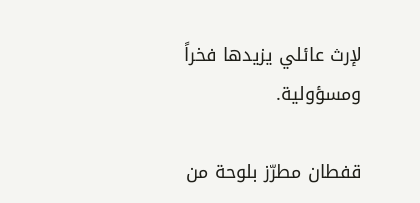لإرث عائلي يزيدها فخراً ومسؤولية.

قفطان مطرّز بلوحة من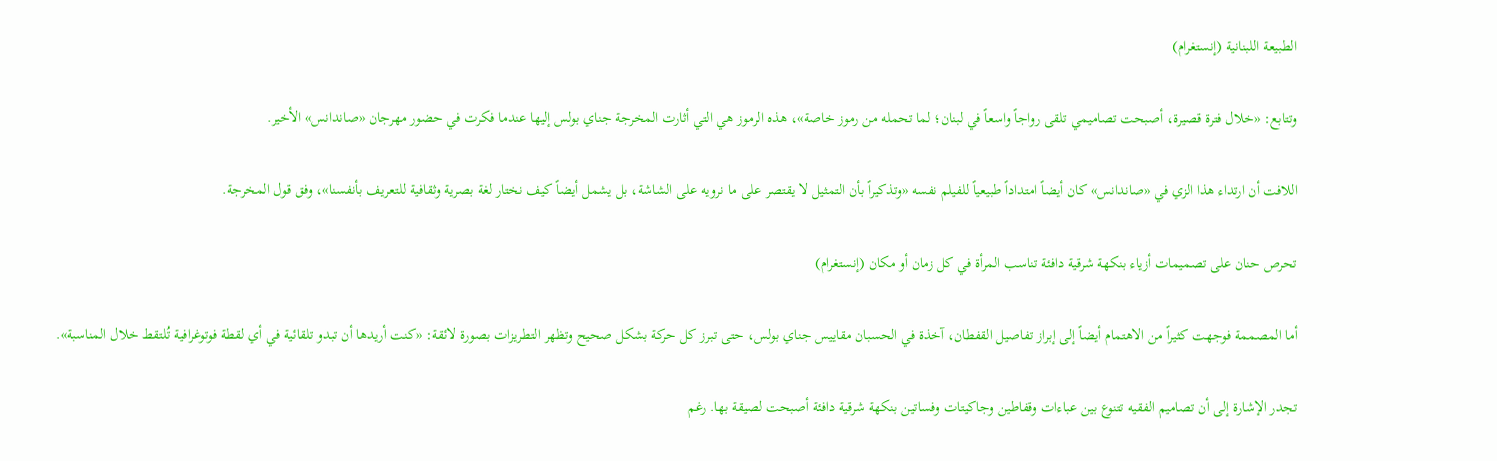الطبيعة اللبنانية (إنستغرام)

وتتابع: «خلال فترة قصيرة، أصبحت تصاميمي تلقى رواجاً واسعاً في لبنان؛ لما تحمله من رموز خاصة»، هذه الرموز هي التي أثارت المخرجة جناي بولس إليها عندما فكرت في حضور مهرجان «صاندانس» الأخير.

اللافت أن ارتداء هذا الزي في «صاندانس» كان أيضاً امتداداً طبيعياً للفيلم نفسه «وتذكيراً بأن التمثيل لا يقتصر على ما نرويه على الشاشة، بل يشمل أيضاً كيف نختار لغة بصرية وثقافية للتعريف بأنفسنا»، وفق قول المخرجة.

تحرص حنان على تصميمات أزياء بنكهة شرقية دافئة تناسب المرأة في كل زمان أو مكان (إنستغرام)

أما المصممة فوجهت كثيراً من الاهتمام أيضاً إلى إبراز تفاصيل القفطان، آخذة في الحسبان مقاييس جناي بولس، حتى تبرز كل حركة بشكل صحيح وتظهر التطريزات بصورة لائقة: «كنت أريدها أن تبدو تلقائية في أي لقطة فوتوغرافية تُلتقط خلال المناسبة».

تجدر الإشارة إلى أن تصاميم الفقيه تتنوع بين عباءات وقفاطين وجاكيتات وفساتين بنكهة شرقية دافئة أصبحت لصيقة بها. رغم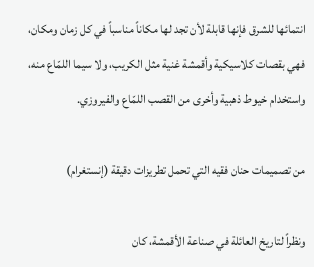انتمائها للشرق فإنها قابلة لأن تجد لها مكاناً مناسباً في كل زمان ومكان، فهي بقصات كلاسيكية وأقمشة غنية مثل الكريب، ولا سيما اللمّاع منه، واستخدام خيوط ذهبية وأخرى من القصب اللمّاع والفيروزي.

من تصميمات حنان فقيه التي تحمل تطريزات دقيقة (إنستغرام)

ونظراً لتاريخ العائلة في صناعة الأقمشة، كان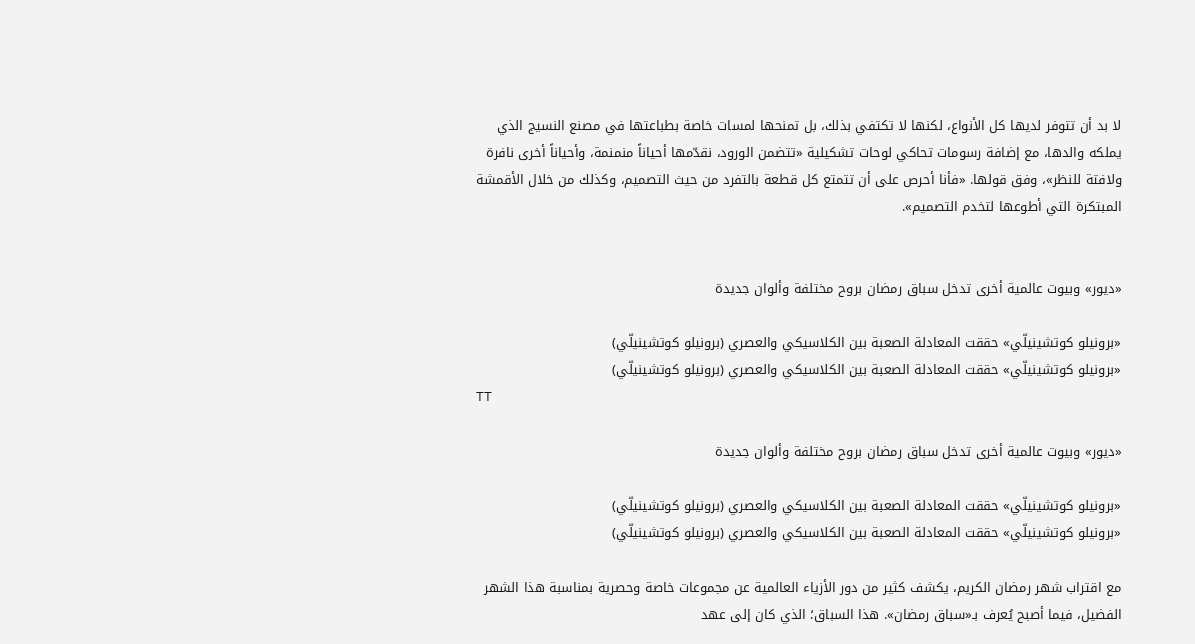لا بد أن تتوفر لديها كل الأنواع، لكنها لا تكتفي بذلك، بل تمنحها لمسات خاصة بطباعتها في مصنع النسيج الذي يملكه والدها، مع إضافة رسومات تحاكي لوحات تشكيلية «تتضمن الورود، نقدّمها أحياناً منمنمة، وأحياناً أخرى نافرة ولافتة للنظر»، وفق قولها. «فأنا أحرص على أن تتمتع كل قطعة بالتفرد من حيث التصميم، وكذلك من خلال الأقمشة المبتكرة التي أطوعها لتخدم التصميم».


«ديور» وبيوت عالمية أخرى تدخل سباق رمضان بروح مختلفة وألوان جديدة

«برونيلو كوتشينيلّي» حققت المعادلة الصعبة بين الكلاسيكي والعصري (برونيلو كوتشينيلّي)
«برونيلو كوتشينيلّي» حققت المعادلة الصعبة بين الكلاسيكي والعصري (برونيلو كوتشينيلّي)
TT

«ديور» وبيوت عالمية أخرى تدخل سباق رمضان بروح مختلفة وألوان جديدة

«برونيلو كوتشينيلّي» حققت المعادلة الصعبة بين الكلاسيكي والعصري (برونيلو كوتشينيلّي)
«برونيلو كوتشينيلّي» حققت المعادلة الصعبة بين الكلاسيكي والعصري (برونيلو كوتشينيلّي)

مع اقتراب شهر رمضان الكريم، يكشف كثير من دور الأزياء العالمية عن مجموعات خاصة وحصرية بمناسبة هذا الشهر الفضيل، فيما أصبح يُعرف بـ«سباق رمضان». هذا السباق؛ الذي كان إلى عهد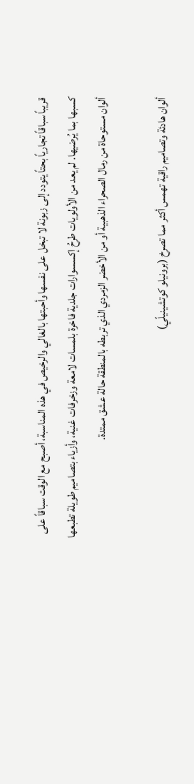قريباً سباقاً تجارياً بحتاً يتودد إلى زبونة لا تبخل على نفسها وأحبتها بالغالي والرخيص في هذه المناسبة، أصبح مع الوقت سباقاً على كسبها بما يُرضيها. لم يعد من الأولويات طرحُ إكسسوارات جلدية فاخرة بلمسات لامعة وزخرفات غنية، وأزياء بتصاميم طويلة تطبعها ألوان مستوحاة من رمال الصحراء الذهبية أو من الأخضر الزمردي الذي تربطه بالمنطقة حالة عشق ممتدة.

ألوان هادئة وتصاميم راقية تهمس أكثر مما تصرخ (برونيلو كوتشينيلّي)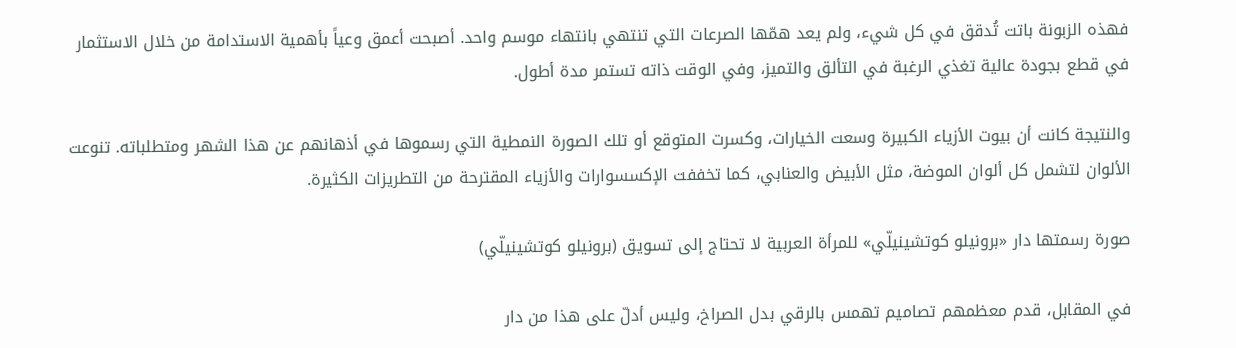فهذه الزبونة باتت تُدقق في كل شيء، ولم يعد همّها الصرعات التي تنتهي بانتهاء موسم واحد. أصبحت أعمق وعياً بأهمية الاستدامة من خلال الاستثمار في قطع بجودة عالية تغذي الرغبة في التألق والتميز، وفي الوقت ذاته تستمر مدة أطول.

والنتيجة كانت أن بيوت الأزياء الكبيرة وسعت الخيارات، وكسرت المتوقع أو تلك الصورة النمطية التي رسموها في أذهانهم عن هذا الشهر ومتطلباته. تنوعت الألوان لتشمل كل ألوان الموضة، مثل الأبيض والعنابي، كما تخففت الإكسسوارات والأزياء المقترحة من التطريزات الكثيرة.

صورة رسمتها دار «برونيلو كوتشينيلّي» للمرأة العربية لا تحتاج إلى تسويق (برونيلو كوتشينيلّي)

في المقابل، قدم معظمهم تصاميم تهمس بالرقي بدل الصراخ، وليس أدلّ على هذا من دار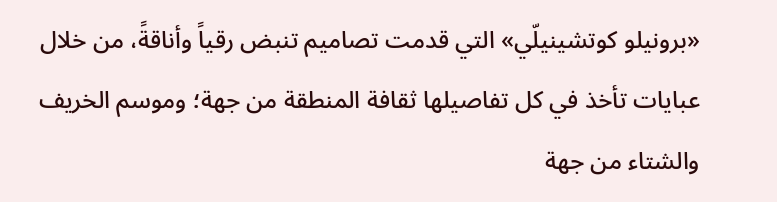«برونيلو كوتشينيلّي» التي قدمت تصاميم تنبض رقياً وأناقةً، من خلال عبايات تأخذ في كل تفاصيلها ثقافة المنطقة من جهة؛ وموسم الخريف والشتاء من جهة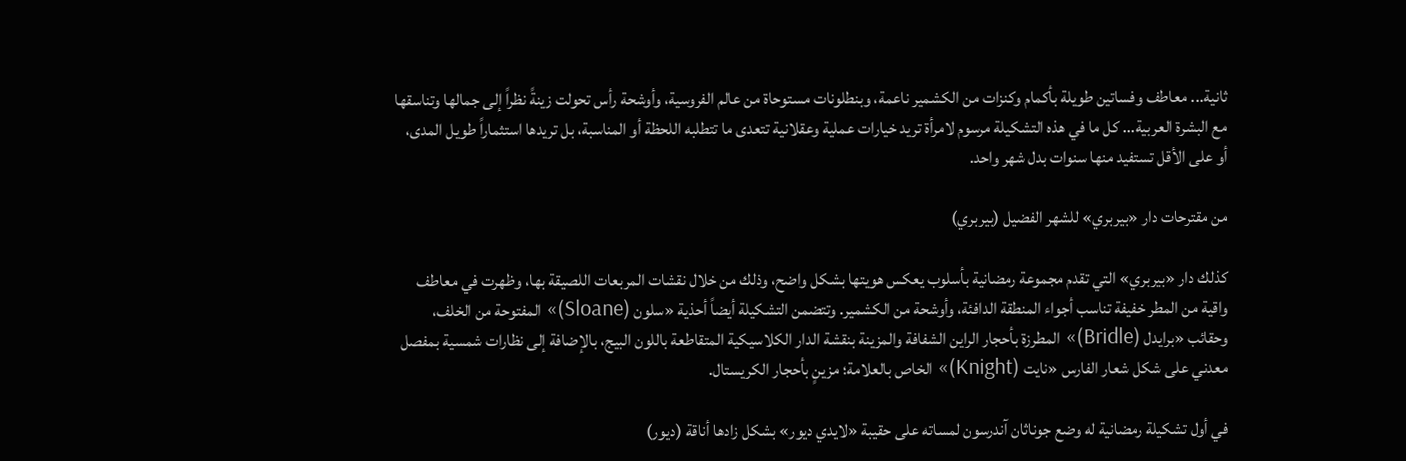ثانية... معاطف وفساتين طويلة بأكمام وكنزات من الكشمير ناعمة، وبنطلونات مستوحاة من عالم الفروسية، وأوشحة رأس تحولت زينةً نظراً إلى جمالها وتناسقها مع البشرة العربية... كل ما في هذه التشكيلة مرسوم لامرأة تريد خيارات عملية وعقلانية تتعدى ما تتطلبه اللحظة أو المناسبة، بل تريدها استثماراً طويل المدى، أو على الأقل تستفيد منها سنوات بدل شهر واحد.

من مقترحات دار «بيربري» للشهر الفضيل (بيربري)

كذلك دار «بيربري» التي تقدم مجموعة رمضانية بأسلوب يعكس هويتها بشكل واضح، وذلك من خلال نقشات المربعات اللصيقة بها، وظهرت في معاطف واقية من المطر خفيفة تناسب أجواء المنطقة الدافئة، وأوشحة من الكشمير. وتتضمن التشكيلة أيضاً أحذية «سلون (Sloane)» المفتوحة من الخلف، وحقائب «برايدل (Bridle)» المطرزة بأحجار الراين الشفافة والمزينة بنقشة الدار الكلاسيكية المتقاطعة باللون البيج، بالإضافة إلى نظارات شمسية بمفصل معدني على شكل شعار الفارس «نايت (Knight)» الخاص بالعلامة؛ مزينٍ بأحجار الكريستال.

في أول تشكيلة رمضانية له وضع جوناثان آندرسون لمساته على حقيبة «لايدي ديور» بشكل زادها أناقة (ديور)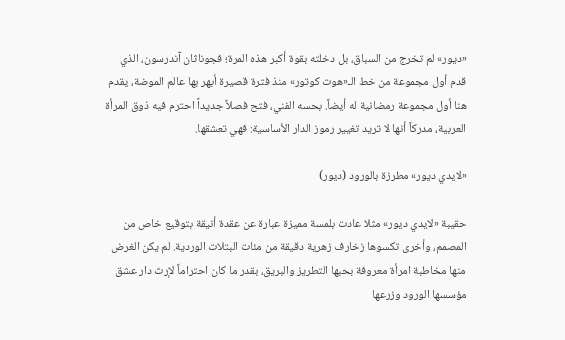«ديور» لم تخرج من السباق، بل دخلته بقوة أكبر هذه المرة؛ فجوناثان آندرسون، الذي قدم أول مجموعة من خط الـ«هوت كوتور» منذ فترة قصيرة أبهر بها عالم الموضة، يقدم هنا أول مجموعة رمضانية له أيضاً. بحسه الفني، فتح فصلاً جديداً احترم فيه ذوق المرأة العربية، مدركاً أنها لا تريد تغيير رموز الدار الأساسية: فهي تعشقها.

«لايدي ديور» مطرزة بالورود (ديور)

حقيبة «لايدي ديور» مثلا عادت بلمسة مميزة عبارة عن عقدة أنيقة بتوقيع خاص من المصمم، وأخرى تكسوها زخارف زهرية دقيقة من مئات البتلات الوردية. لم يكن الغرض منها مخاطبة امرأة معروفة بحبها التطريز والبريق، بقدر ما كان احتراماً لإرث دار عشق مؤسسها الورود وزرعها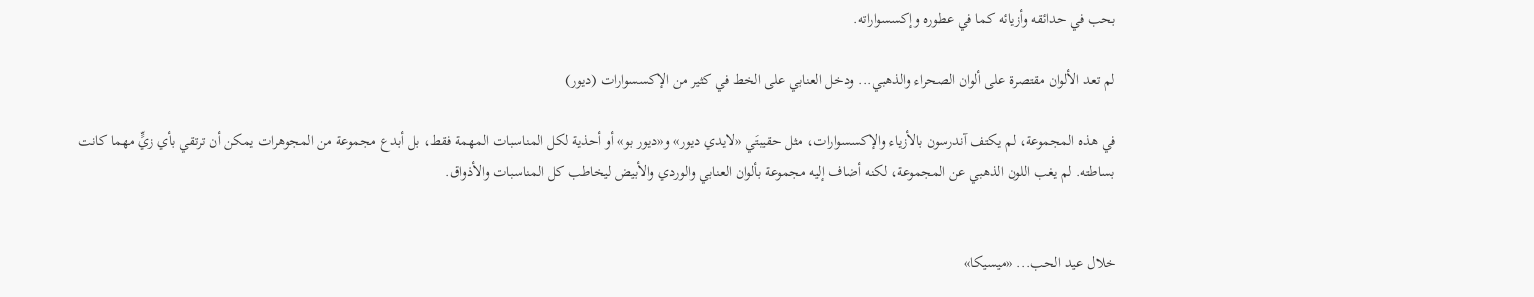بحب في حدائقه وأزيائه كما في عطوره وإكسسواراته.

لم تعد الألوان مقتصرة على ألوان الصحراء والذهبي... ودخل العنابي على الخط في كثير من الإكسسوارات (ديور)

في هذه المجموعة، لم يكتف آندرسون بالأزياء والإكسسوارات، مثل حقيبتَي «لايدي ديور» و«ديور بو» أو أحذية لكل المناسبات المهمة فقط، بل أبدع مجموعة من المجوهرات يمكن أن ترتقي بأي زيٍّ مهما كانت بساطته. لم يغب اللون الذهبي عن المجموعة، لكنه أضاف إليه مجموعة بألوان العنابي والوردي والأبيض ليخاطب كل المناسبات والأذواق.


خلال عيد الحب... «ميسيكا»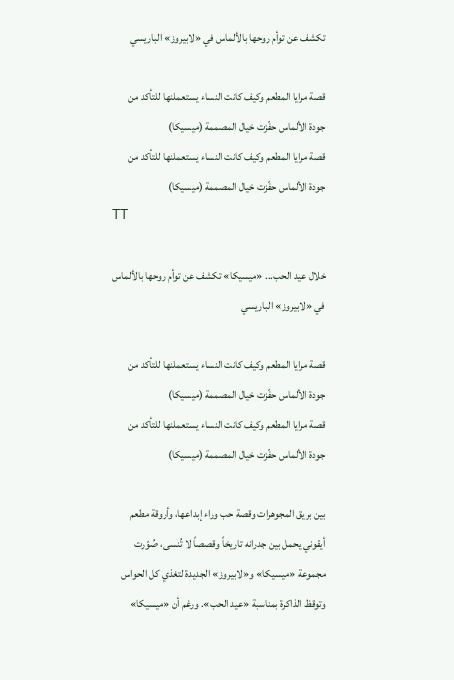تكشف عن توأم روحها بالألماس في «لابيروز» الباريسي

قصة مرايا المطعم وكيف كانت النساء يستعملنها للتأكد من جودة الألماس حفّزت خيال المصممة (ميسيكا)
قصة مرايا المطعم وكيف كانت النساء يستعملنها للتأكد من جودة الألماس حفّزت خيال المصممة (ميسيكا)
TT

خلال عيد الحب... «ميسيكا» تكشف عن توأم روحها بالألماس في «لابيروز» الباريسي

قصة مرايا المطعم وكيف كانت النساء يستعملنها للتأكد من جودة الألماس حفّزت خيال المصممة (ميسيكا)
قصة مرايا المطعم وكيف كانت النساء يستعملنها للتأكد من جودة الألماس حفّزت خيال المصممة (ميسيكا)

بين بريق المجوهرات وقصة حب وراء إبداعها، وأروقة مطعم أيقوني يحمل بين جدرانه تاريخاً وقصصاً لا تُنسى، صُوّرت مجموعة «ميسيكا» و«لابيروز» الجديدة لتغذي كل الحواس وتوقظ الذاكرة بمناسبة «عيد الحب». ورغم أن «ميسيكا»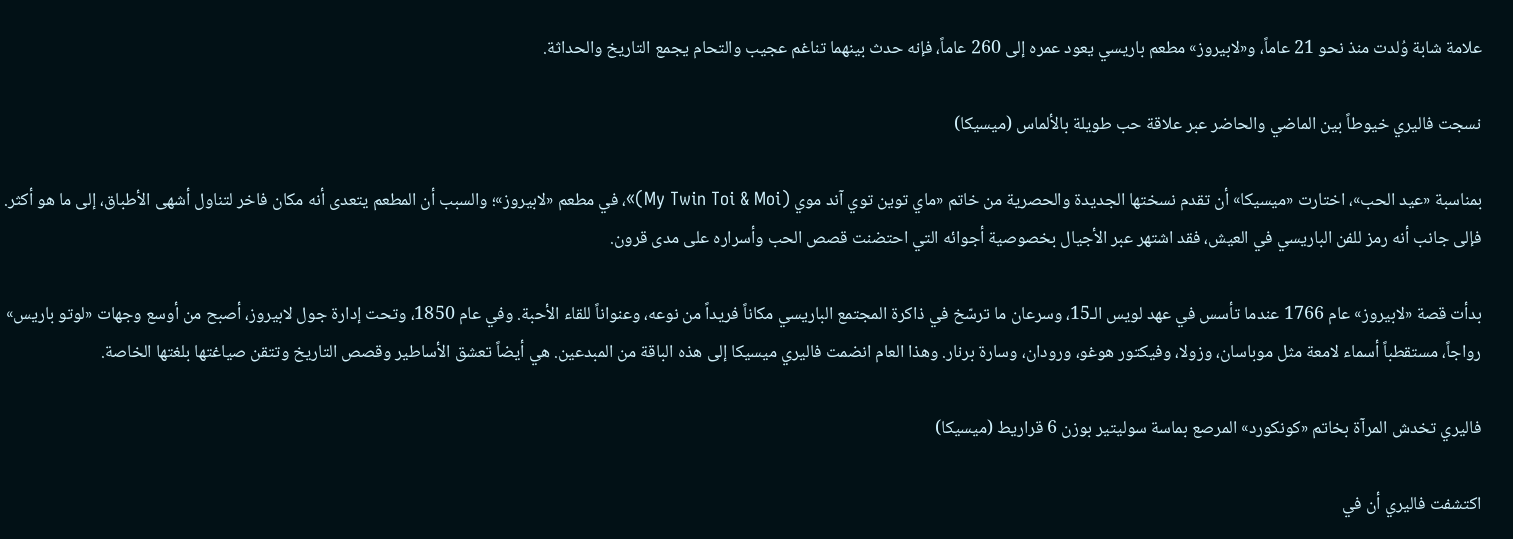علامة شابة وُلدت منذ نحو 21 عاماً، و«لابيروز» مطعم باريسي يعود عمره إلى 260 عاماً، فإنه حدث بينهما تناغم عجيب والتحام يجمع التاريخ والحداثة.

نسجت فاليري خيوطاً بين الماضي والحاضر عبر علاقة حب طويلة بالألماس (ميسيكا)

بمناسبة «عيد الحب»، اختارت «ميسيكا» أن تقدم نسختها الجديدة والحصرية من خاتم «ماي توين توي آند موي (My Twin Toi & Moi)»، في مطعم «لابيروز»؛ والسبب أن المطعم يتعدى أنه مكان فاخر لتناول أشهى الأطباق، إلى ما هو أكثر. فإلى جانب أنه رمز للفن الباريسي في العيش، فقد اشتهر عبر الأجيال بخصوصية أجوائه التي احتضنت قصص الحب وأسراره على مدى قرون.

بدأت قصة «لابيروز» عام 1766 عندما تأسس في عهد لويس الـ15، وسرعان ما ترسّخ في ذاكرة المجتمع الباريسي مكاناً فريداً من نوعه، وعنواناً للقاء الأحبة. وفي عام 1850، وتحت إدارة جول لابيروز، أصبح من أوسع وجهات «لوتو باريس» رواجاً، مستقطباً أسماء لامعة مثل موباسان، وزولا، وفيكتور هوغو، ورودان، وسارة برنار. وهذا العام انضمت فاليري ميسيكا إلى هذه الباقة من المبدعين. هي أيضاً تعشق الأساطير وقصص التاريخ وتتقن صياغتها بلغتها الخاصة.

فاليري تخدش المرآة بخاتم «كونكورد» المرصع بماسة سوليتير بوزن 6 قراريط (ميسيكا)

اكتشفت فاليري أن في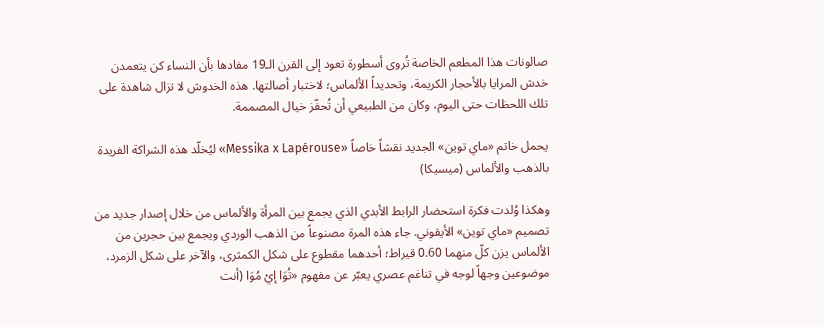صالونات هذا المطعم الخاصة تُروى أسطورة تعود إلى القرن الـ19 مفادها بأن النساء كن يتعمدن خدش المرايا بالأحجار الكريمة، وتحديداً الألماس؛ لاختبار أصالتها. هذه الخدوش لا تزال شاهدة على تلك اللحظات حتى اليوم، وكان من الطبيعي أن تُحفّز خيال المصممة.

يحمل خاتم «ماي توين» الجديد نقشاً خاصاً «Messika x Lapérouse» ليُخلّد هذه الشراكة الفريدة بالذهب والألماس (ميسيكا)

وهكذا وُلدت فكرة استحضار الرابط الأبدي الذي يجمع بين المرأة والألماس من خلال إصدار جديد من تصميم «ماي توين» الأيقوني. جاء هذه المرة مصنوعاً من الذهب الوردي ويجمع بين حجرين من الألماس يزن كلّ منهما 0.60 قيراط؛ أحدهما مقطوع على شكل الكمثرى، والآخر على شكل الزمرد، موضوعين وجهاً لوجه في تناغم عصري يعبّر عن مفهوم «تُوَا إيْ مُوَا (أنت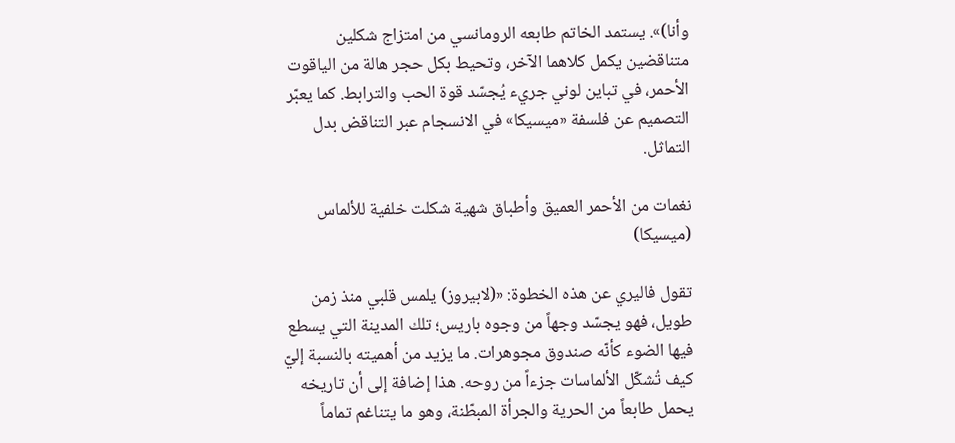وأنا)». يستمد الخاتم طابعه الرومانسي من امتزاج شكلين متناقضين يكمل كلاهما الآخر، وتحيط بكل حجر هالة من الياقوت الأحمر، في تباين لوني جريء يُجسّد قوة الحب والترابط. كما يعبّر التصميم عن فلسفة «ميسيكا» في الانسجام عبر التناقض بدل التماثل.

نغمات من الأحمر العميق وأطباق شهية شكلت خلفية للألماس (ميسيكا)

تقول فاليري عن هذه الخطوة: «(لابيروز) يلمس قلبي منذ زمن طويل، فهو يجسّد وجهاً من وجوه باريس؛ تلك المدينة التي يسطع فيها الضوء كأنّه صندوق مجوهرات. ما يزيد من أهميته بالنسبة إليّ كيف تُشكّل الألماسات جزءاً من روحه. هذا إضافة إلى أن تاريخه يحمل طابعاً من الحرية والجرأة المبطّنة، وهو ما يتناغم تماماً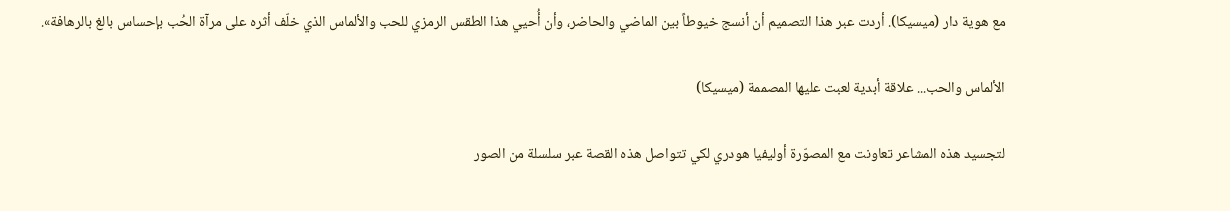مع هوية دار (ميسيكا). أردت عبر هذا التصميم أن أنسج خيوطاً بين الماضي والحاضر، وأن أُحيي هذا الطقس الرمزي للحب والألماس الذي خلّف أثره على مرآة الحُب بإحساس بالغ بالرهافة».

الألماس والحب... علاقة أبدية لعبت عليها المصممة (ميسيكا)

لتجسيد هذه المشاعر تعاونت مع المصوّرة أوليفيا هودري لكي تتواصل هذه القصة عبر سلسلة من الصور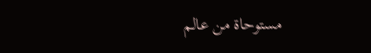مستوحاة من عالم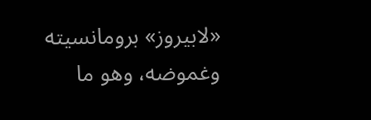«لابيروز» برومانسيته وغموضه، وهو ما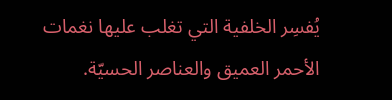يُفسِر الخلفية التي تغلب عليها نغمات الأحمر العميق والعناصر الحسيّة.